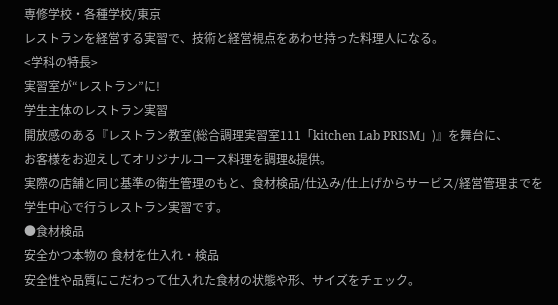専修学校・各種学校/東京
レストランを経営する実習で、技術と経営視点をあわせ持った料理人になる。
<学科の特長>
実習室が“レストラン”に!
学生主体のレストラン実習
開放感のある『レストラン教室(総合調理実習室111「kitchen Lab PRISM」)』を舞台に、
お客様をお迎えしてオリジナルコース料理を調理&提供。
実際の店舗と同じ基準の衛生管理のもと、食材検品/仕込み/仕上げからサービス/経営管理までを
学生中心で行うレストラン実習です。
●食材検品
安全かつ本物の 食材を仕入れ・検品
安全性や品質にこだわって仕入れた食材の状態や形、サイズをチェック。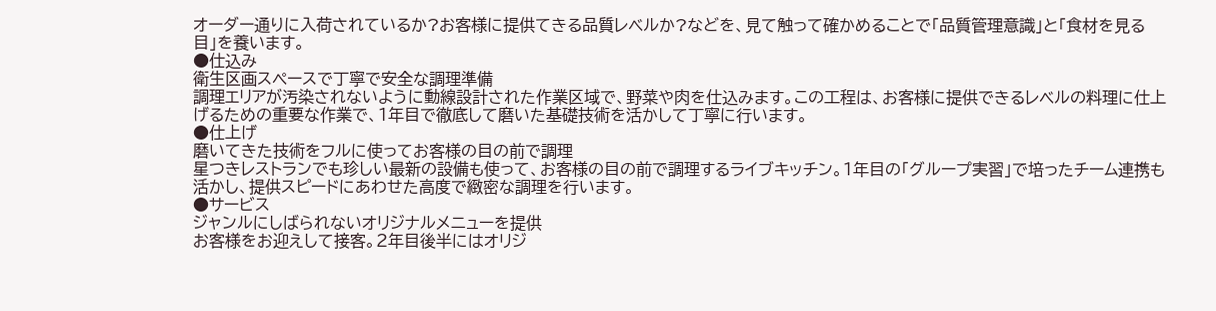オーダー通りに入荷されているか?お客様に提供てきる品質レベルか?などを、見て触って確かめることで「品質管理意識」と「食材を見る目」を養います。
●仕込み
衛生区画スペースで丁寧で安全な調理準備
調理エリアが汚染されないように動線設計された作業区域で、野菜や肉を仕込みます。この工程は、お客様に提供できるレベルの料理に仕上げるための重要な作業で、1年目で徹底して磨いた基礎技術を活かして丁寧に行います。
●仕上げ
磨いてきた技術をフルに使ってお客様の目の前で調理
星つきレストランでも珍しい最新の設備も使って、お客様の目の前で調理するライブキッチン。1年目の「グループ実習」で培ったチーム連携も活かし、提供スピードにあわせた高度で緻密な調理を行います。
●サービス
ジャンルにしばられないオリジナルメニューを提供
お客様をお迎えして接客。2年目後半にはオリジ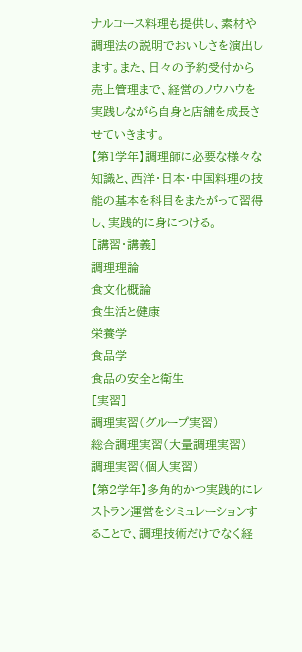ナルコース料理も提供し、素材や調理法の説明でおいしさを演出します。また、日々の予約受付から売上管理まで、経営のノウハウを実践しながら自身と店舗を成長させていきます。
【第1学年】調理師に必要な様々な知識と、西洋・日本・中国料理の技能の基本を科目をまたがって習得し、実践的に身につける。
[講習・講義]
調理理論
食文化概論
食生活と健康
栄養学
食品学
食品の安全と衛生
[実習]
調理実習(グループ実習)
総合調理実習(大量調理実習)
調理実習(個人実習)
【第2学年】多角的かつ実践的にレストラン運営をシミュレーションすることで、調理技術だけでなく経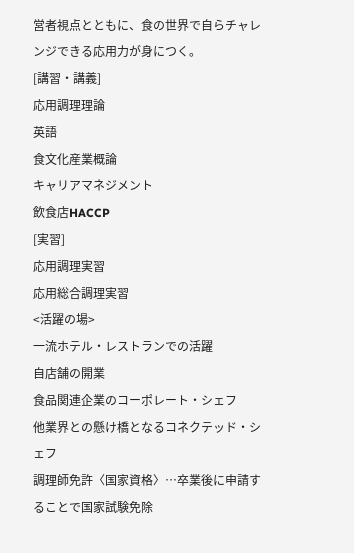営者視点とともに、食の世界で自らチャレンジできる応用力が身につく。
[講習・講義]
応用調理理論
英語
食文化産業概論
キャリアマネジメント
飲食店HACCP
[実習]
応用調理実習
応用総合調理実習
<活躍の場>
一流ホテル・レストランでの活躍
自店舗の開業
食品関連企業のコーポレート・シェフ
他業界との懸け橋となるコネクテッド・シェフ
調理師免許〈国家資格〉…卒業後に申請することで国家試験免除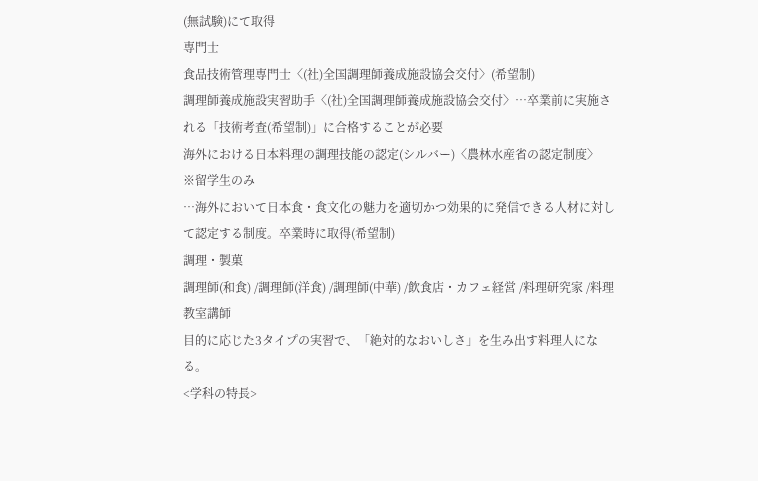(無試験)にて取得
専門士
食品技術管理専門士〈(社)全国調理師養成施設協会交付〉(希望制)
調理師養成施設実習助手〈(社)全国調理師養成施設協会交付〉…卒業前に実施される「技術考査(希望制)」に合格することが必要
海外における日本料理の調理技能の認定(シルバー)〈農林水産省の認定制度〉
※留学生のみ
…海外において日本食・食文化の魅力を適切かつ効果的に発信できる人材に対して認定する制度。卒業時に取得(希望制)
調理・製菓
調理師(和食) /調理師(洋食) /調理師(中華) /飲食店・カフェ経営 /料理研究家 /料理教室講師
目的に応じた3タイプの実習で、「絶対的なおいしさ」を生み出す料理人になる。
<学科の特長>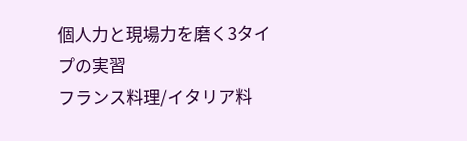個人力と現場力を磨く3タイプの実習
フランス料理/イタリア料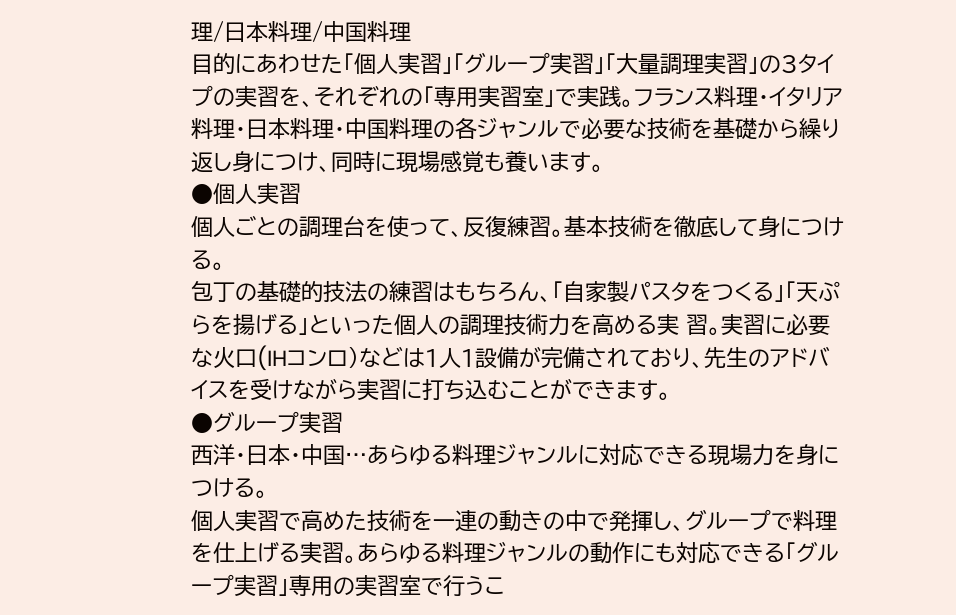理/日本料理/中国料理
目的にあわせた「個人実習」「グループ実習」「大量調理実習」の3タイプの実習を、それぞれの「専用実習室」で実践。フランス料理・イタリア料理・日本料理・中国料理の各ジャンルで必要な技術を基礎から繰り返し身につけ、同時に現場感覚も養います。
●個人実習
個人ごとの調理台を使って、反復練習。基本技術を徹底して身につける。
包丁の基礎的技法の練習はもちろん、「自家製パスタをつくる」「天ぷらを揚げる」といった個人の調理技術力を高める実 習。実習に必要な火口(IHコンロ)などは1人1設備が完備されており、先生のアドバイスを受けながら実習に打ち込むことができます。
●グループ実習
西洋・日本・中国…あらゆる料理ジャンルに対応できる現場力を身につける。
個人実習で高めた技術を一連の動きの中で発揮し、グループで料理を仕上げる実習。あらゆる料理ジャンルの動作にも対応できる「グループ実習」専用の実習室で行うこ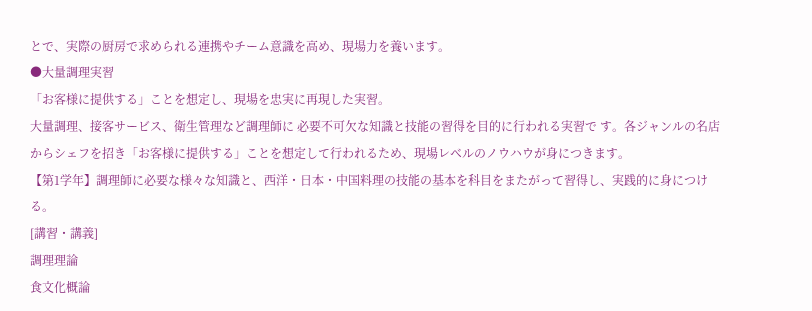とで、実際の厨房で求められる連携やチーム意識を高め、現場力を養います。
●大量調理実習
「お客様に提供する」ことを想定し、現場を忠実に再現した実習。
大量調理、接客サービス、衛生管理など調理師に 必要不可欠な知識と技能の習得を目的に行われる実習で す。各ジャンルの名店からシェフを招き「お客様に提供する」ことを想定して行われるため、現場レベルのノウハウが身につきます。
【第1学年】調理師に必要な様々な知識と、西洋・日本・中国料理の技能の基本を科目をまたがって習得し、実践的に身につける。
[講習・講義]
調理理論
食文化概論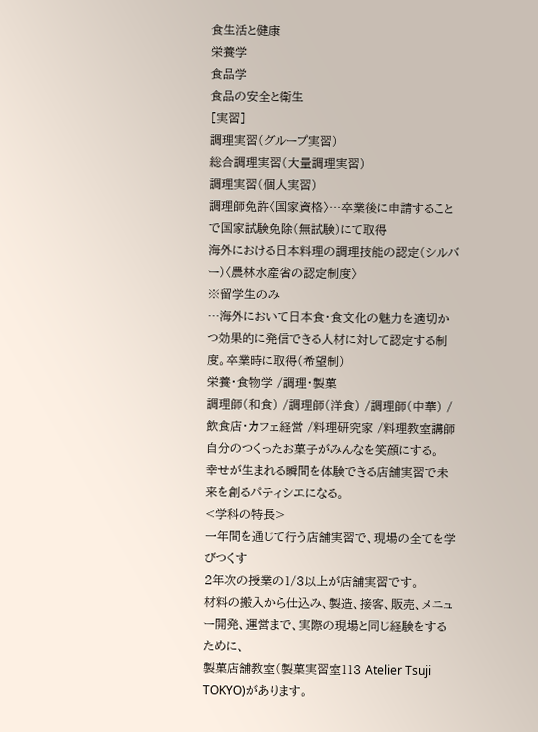食生活と健康
栄養学
食品学
食品の安全と衛生
[実習]
調理実習(グループ実習)
総合調理実習(大量調理実習)
調理実習(個人実習)
調理師免許〈国家資格〉…卒業後に申請することで国家試験免除(無試験)にて取得
海外における日本料理の調理技能の認定(シルバー)〈農林水産省の認定制度〉
※留学生のみ
…海外において日本食・食文化の魅力を適切かつ効果的に発信できる人材に対して認定する制度。卒業時に取得(希望制)
栄養・食物学 /調理・製菓
調理師(和食) /調理師(洋食) /調理師(中華) /飲食店・カフェ経営 /料理研究家 /料理教室講師
自分のつくったお菓子がみんなを笑顔にする。
幸せが生まれる瞬間を体験できる店舗実習で未来を創るパティシエになる。
<学科の特長>
一年間を通じて行う店舗実習で、現場の全てを学びつくす
2年次の授業の1/3以上が店舗実習です。
材料の搬入から仕込み、製造、接客、販売、メニュー開発、運営まで、実際の現場と同じ経験をするために、
製菓店舗教室(製菓実習室113 Atelier Tsuji TOKYO)があります。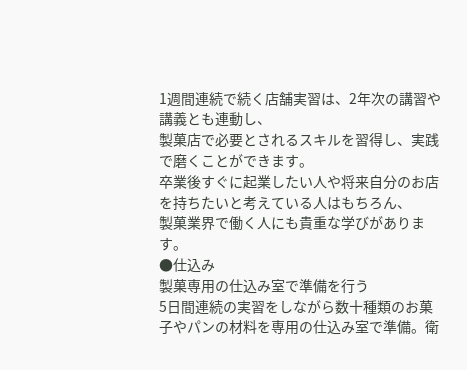1週間連続で続く店舗実習は、2年次の講習や講義とも連動し、
製菓店で必要とされるスキルを習得し、実践で磨くことができます。
卒業後すぐに起業したい人や将来自分のお店を持ちたいと考えている人はもちろん、
製菓業界で働く人にも貴重な学びがあります。
●仕込み
製菓専用の仕込み室で準備を行う
5日間連続の実習をしながら数十種類のお菓子やパンの材料を専用の仕込み室で準備。衛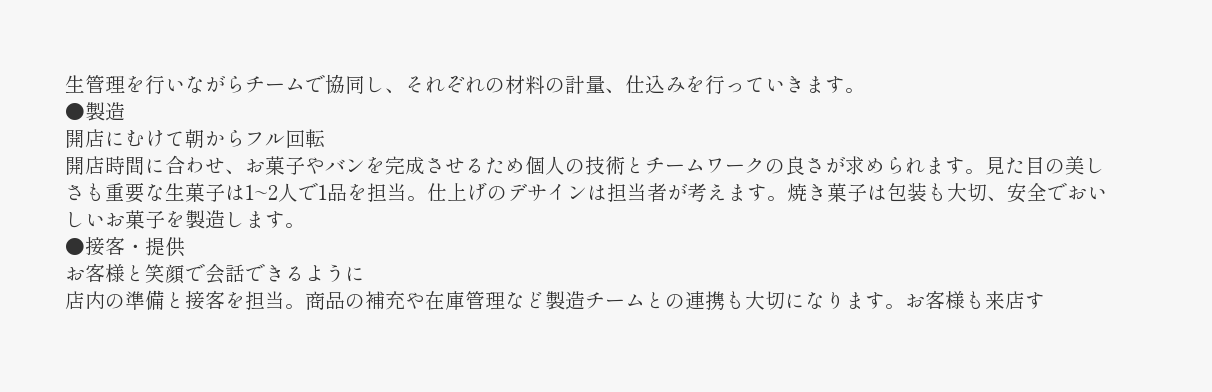生管理を行いながらチームで協同し、それぞれの材料の計量、仕込みを行っていきます。
●製造
開店にむけて朝からフル回転
開店時間に合わせ、お菓子やバンを完成させるため個人の技術とチームワークの良さが求められます。見た目の美しさも重要な生菓子は1~2人で1品を担当。仕上げのデサインは担当者が考えます。焼き菓子は包装も大切、安全でおいしいお菓子を製造します。
●接客・提供
お客様と笑顔で会話できるように
店内の準備と接客を担当。商品の補充や在庫管理など製造チームとの連携も大切になります。お客様も来店す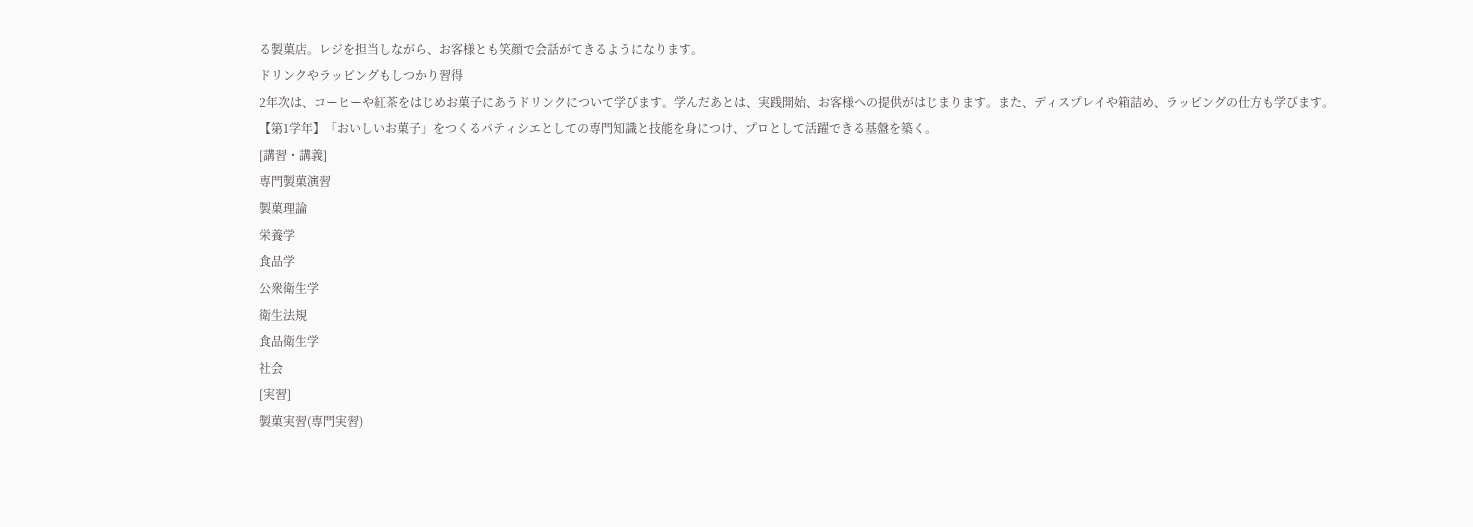る製菓店。レジを担当しながら、お客様とも笑顔で会話がてきるようになります。
ドリンクやラッピングもしつかり習得
2年次は、コーヒーや紅茶をはじめお菓子にあうドリンクについて学びます。学んだあとは、実践開始、お客様への提供がはじまります。また、ディスプレイや箱詰め、ラッピングの仕方も学びます。
【第1学年】「おいしいお菓子」をつくるパティシエとしての専門知識と技能を身につけ、プロとして活躍できる基盤を築く。
[講習・講義]
専門製菓演習
製菓理論
栄養学
食品学
公衆衛生学
衛生法規
食品衛生学
社会
[実習]
製菓実習(専門実習)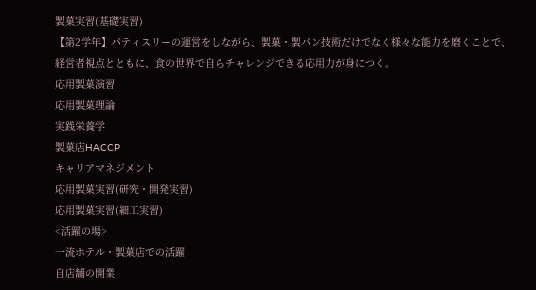製菓実習(基礎実習)
【第2学年】パティスリーの運営をしながら、製菓・製パン技術だけでなく様々な能力を磨くことで、
経営者視点とともに、食の世界で自らチャレンジできる応用力が身につく。
応用製菓演習
応用製菓理論
実践栄養学
製菓店HACCP
キャリアマネジメント
応用製菓実習(研究・開発実習)
応用製菓実習(細工実習)
<活躍の場>
一流ホテル・製菓店での活躍
自店舗の開業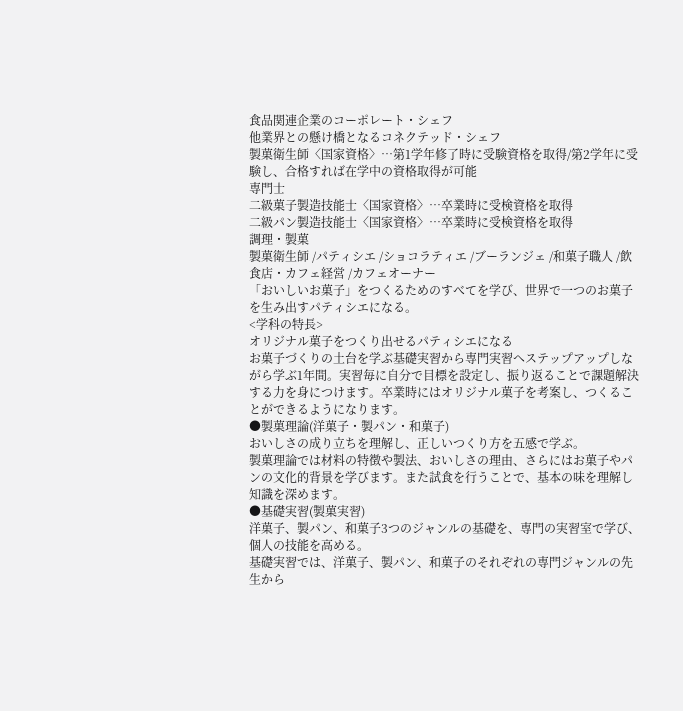食品関連企業のコーポレート・シェフ
他業界との懸け橋となるコネクテッド・シェフ
製菓衛生師〈国家資格〉…第1学年修了時に受験資格を取得/第2学年に受験し、合格すれば在学中の資格取得が可能
専門士
二級菓子製造技能士〈国家資格〉…卒業時に受検資格を取得
二級パン製造技能士〈国家資格〉…卒業時に受検資格を取得
調理・製菓
製菓衛生師 /パティシエ /ショコラティエ /ブーランジェ /和菓子職人 /飲食店・カフェ経営 /カフェオーナー
「おいしいお菓子」をつくるためのすべてを学び、世界で一つのお菓子を生み出すパティシエになる。
<学科の特長>
オリジナル菓子をつくり出せるパティシエになる
お菓子づくりの土台を学ぶ基礎実習から専門実習へステップアップしながら学ぶ1年間。実習毎に自分で目標を設定し、振り返ることで課題解決する力を身につけます。卒業時にはオリジナル菓子を考案し、つくることができるようになります。
●製菓理論(洋菓子・製パン・和菓子)
おいしさの成り立ちを理解し、正しいつくり方を五感で学ぶ。
製菓理論では材料の特徴や製法、おいしさの理由、さらにはお菓子やパンの文化的背景を学びます。また試食を行うことで、基本の味を理解し知識を深めます。
●基礎実習(製菓実習)
洋菓子、製パン、和菓子3つのジャンルの基礎を、専門の実習室で学び、個人の技能を高める。
基礎実習では、洋菓子、製パン、和菓子のそれぞれの専門ジャンルの先生から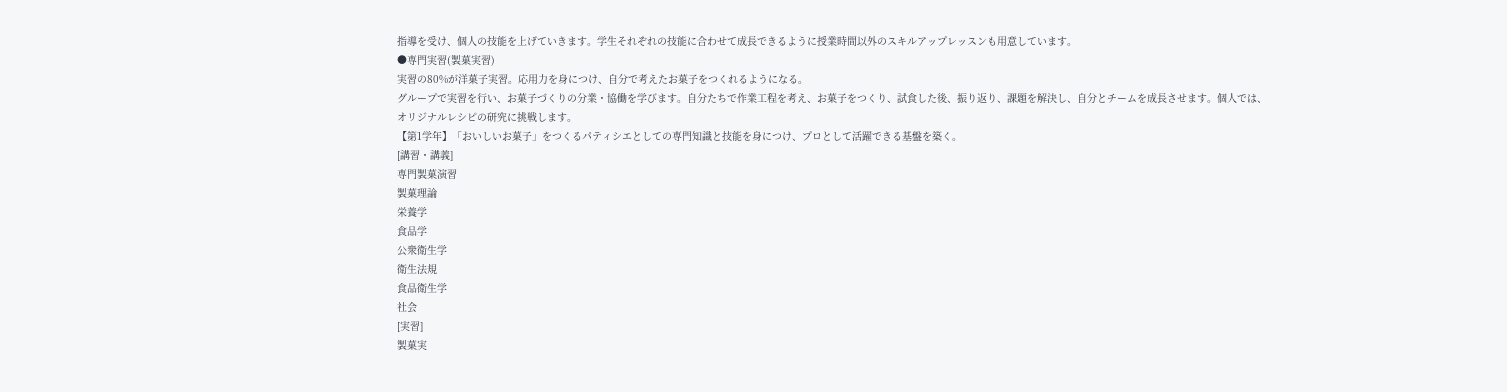指導を受け、個人の技能を上げていきます。学生それぞれの技能に合わせて成長できるように授業時間以外のスキルアップレッスンも用意しています。
●専門実習(製菓実習)
実習の80%が洋菓子実習。応用力を身につけ、自分で考えたお菓子をつくれるようになる。
グループで実習を行い、お菓子づくりの分業・協働を学びます。自分たちで作業工程を考え、お菓子をつくり、試食した後、振り返り、課題を解決し、自分とチームを成長させます。個人では、オリジナルレシピの研究に挑戦します。
【第1学年】「おいしいお菓子」をつくるパティシエとしての専門知識と技能を身につけ、プロとして活躍できる基盤を築く。
[講習・講義]
専門製菓演習
製菓理論
栄養学
食品学
公衆衛生学
衛生法規
食品衛生学
社会
[実習]
製菓実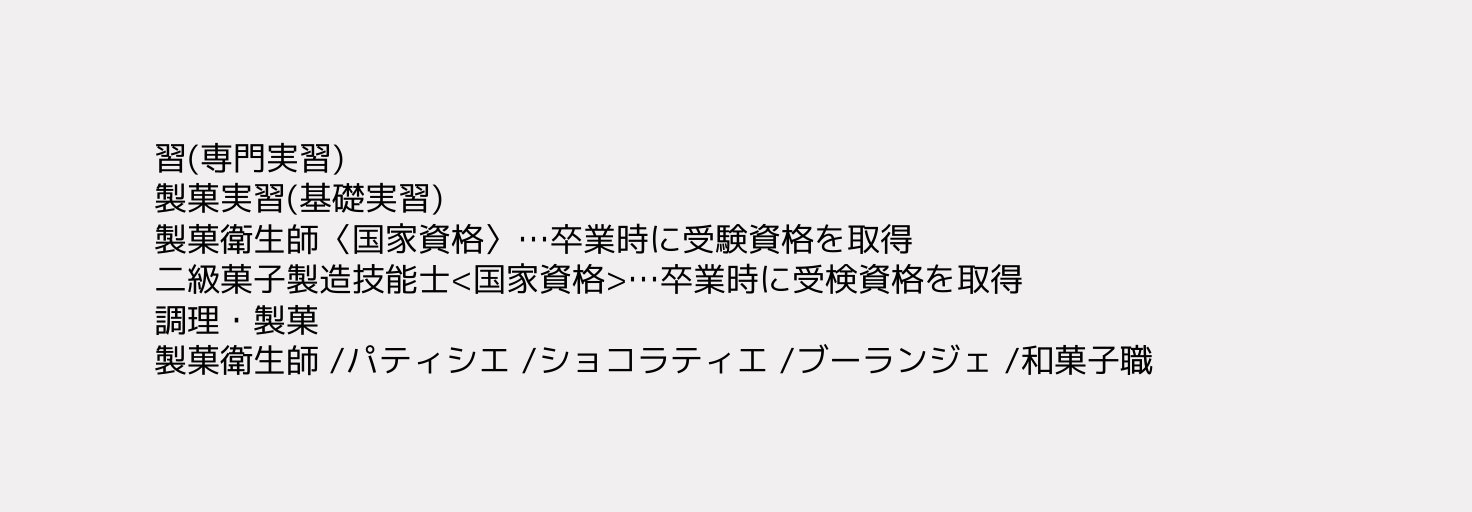習(専門実習)
製菓実習(基礎実習)
製菓衛生師〈国家資格〉…卒業時に受験資格を取得
二級菓子製造技能士<国家資格>…卒業時に受検資格を取得
調理・製菓
製菓衛生師 /パティシエ /ショコラティエ /ブーランジェ /和菓子職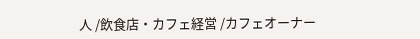人 /飲食店・カフェ経営 /カフェオーナー